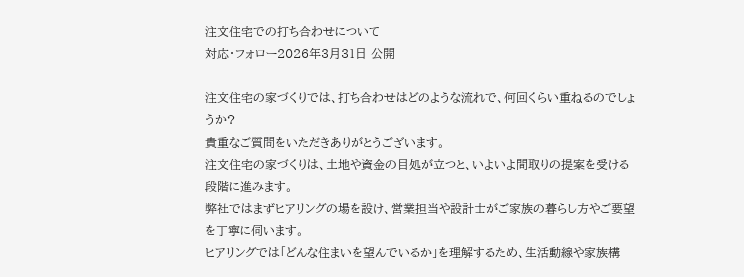注文住宅での打ち合わせについて
対応・フォロー2026年3月31日 公開

注文住宅の家づくりでは、打ち合わせはどのような流れで、何回くらい重ねるのでしょうか?
貴重なご質問をいただきありがとうございます。
注文住宅の家づくりは、土地や資金の目処が立つと、いよいよ間取りの提案を受ける段階に進みます。
弊社ではまずヒアリングの場を設け、営業担当や設計士がご家族の暮らし方やご要望を丁寧に伺います。
ヒアリングでは「どんな住まいを望んでいるか」を理解するため、生活動線や家族構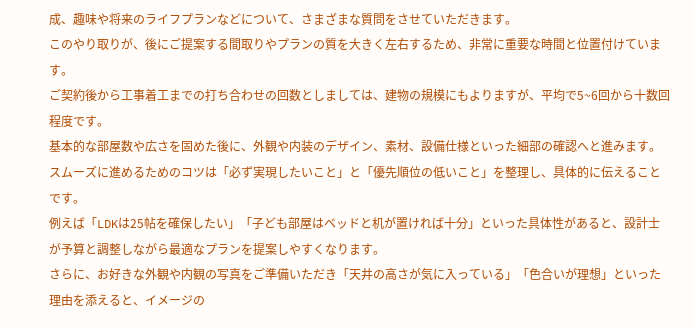成、趣味や将来のライフプランなどについて、さまざまな質問をさせていただきます。
このやり取りが、後にご提案する間取りやプランの質を大きく左右するため、非常に重要な時間と位置付けています。
ご契約後から工事着工までの打ち合わせの回数としましては、建物の規模にもよりますが、平均で5~6回から十数回程度です。
基本的な部屋数や広さを固めた後に、外観や内装のデザイン、素材、設備仕様といった細部の確認へと進みます。
スムーズに進めるためのコツは「必ず実現したいこと」と「優先順位の低いこと」を整理し、具体的に伝えることです。
例えば「LDKは25帖を確保したい」「子ども部屋はベッドと机が置ければ十分」といった具体性があると、設計士が予算と調整しながら最適なプランを提案しやすくなります。
さらに、お好きな外観や内観の写真をご準備いただき「天井の高さが気に入っている」「色合いが理想」といった理由を添えると、イメージの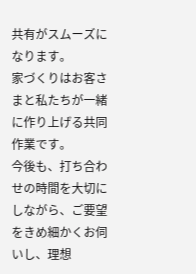共有がスムーズになります。
家づくりはお客さまと私たちが一緒に作り上げる共同作業です。
今後も、打ち合わせの時間を大切にしながら、ご要望をきめ細かくお伺いし、理想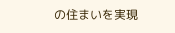の住まいを実現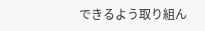できるよう取り組ん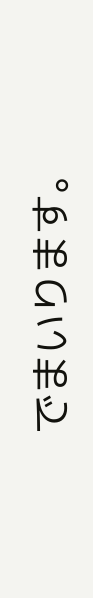でまいります。